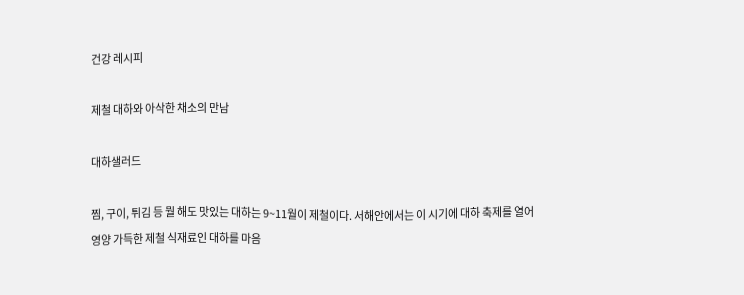건강 레시피

제철 대하와 아삭한 채소의 만남

대하샐러드

찜, 구이, 튀김 등 뭘 해도 맛있는 대하는 9~11월이 제철이다. 서해안에서는 이 시기에 대하 축제를 열어 영양 가득한 제철 식재료인 대하를 마음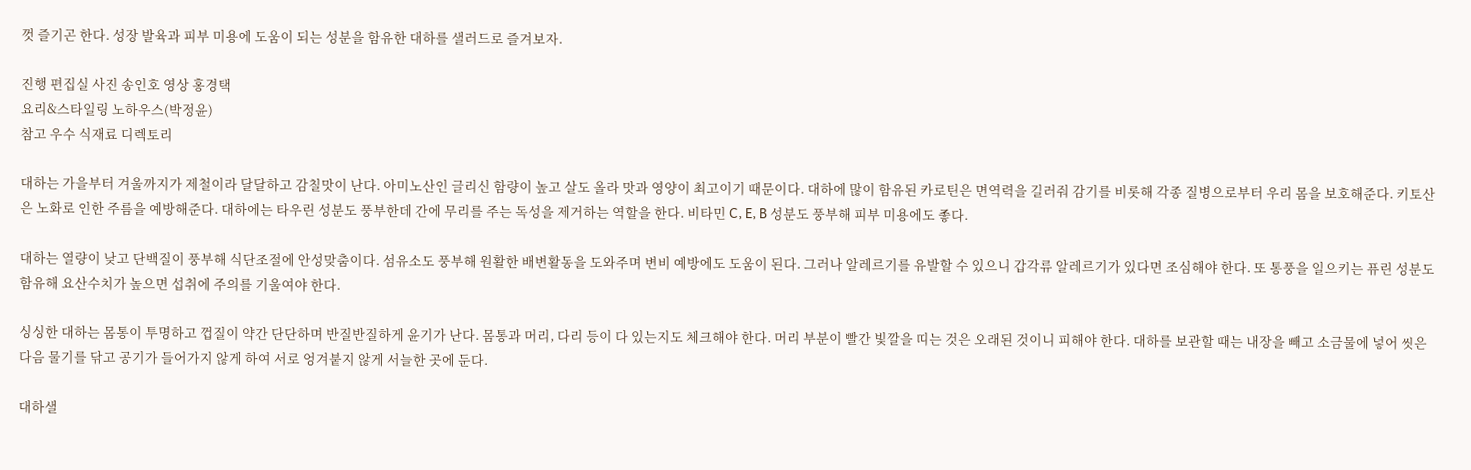껏 즐기곤 한다. 성장 발육과 피부 미용에 도움이 되는 성분을 함유한 대하를 샐러드로 즐겨보자.

진행 편집실 사진 송인호 영상 홍경택
요리&스타일링 노하우스(박정윤)
참고 우수 식재료 디렉토리

대하는 가을부터 겨울까지가 제철이라 달달하고 감칠맛이 난다. 아미노산인 글리신 함량이 높고 살도 올라 맛과 영양이 최고이기 때문이다. 대하에 많이 함유된 카로틴은 면역력을 길러줘 감기를 비롯해 각종 질병으로부터 우리 몸을 보호해준다. 키토산은 노화로 인한 주름을 예방해준다. 대하에는 타우린 성분도 풍부한데 간에 무리를 주는 독성을 제거하는 역할을 한다. 비타민 C, E, B 성분도 풍부해 피부 미용에도 좋다.

대하는 열량이 낮고 단백질이 풍부해 식단조절에 안성맞춤이다. 섬유소도 풍부해 원활한 배변활동을 도와주며 변비 예방에도 도움이 된다. 그러나 알레르기를 유발할 수 있으니 갑각류 알레르기가 있다면 조심해야 한다. 또 통풍을 일으키는 퓨린 성분도 함유해 요산수치가 높으면 섭취에 주의를 기울여야 한다.

싱싱한 대하는 몸통이 투명하고 껍질이 약간 단단하며 반질반질하게 윤기가 난다. 몸통과 머리, 다리 등이 다 있는지도 체크해야 한다. 머리 부분이 빨간 빛깔을 띠는 것은 오래된 것이니 피해야 한다. 대하를 보관할 때는 내장을 빼고 소금물에 넣어 씻은 다음 물기를 닦고 공기가 들어가지 않게 하여 서로 엉겨붙지 않게 서늘한 곳에 둔다.

대하샐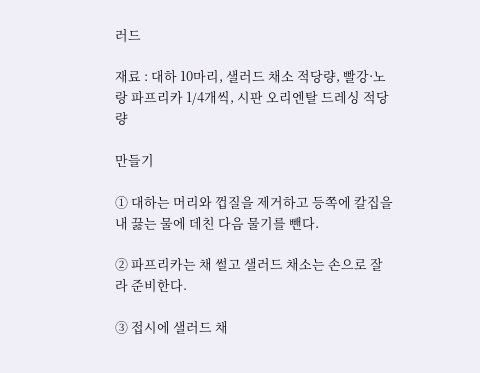러드

재료 : 대하 10마리, 샐러드 채소 적당량, 빨강·노랑 파프리카 1/4개씩, 시판 오리엔탈 드레싱 적당량

만들기

① 대하는 머리와 껍질을 제거하고 등쪽에 칼집을 내 끓는 물에 데친 다음 물기를 뺀다.

② 파프리카는 채 썰고 샐러드 채소는 손으로 잘라 준비한다.

③ 접시에 샐러드 채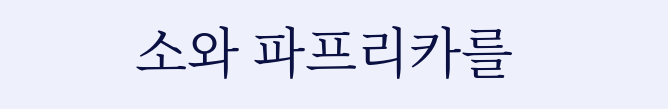소와 파프리카를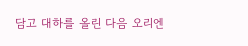담고 대하를 올린 다음 오리엔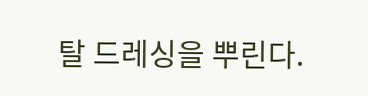탈 드레싱을 뿌린다.